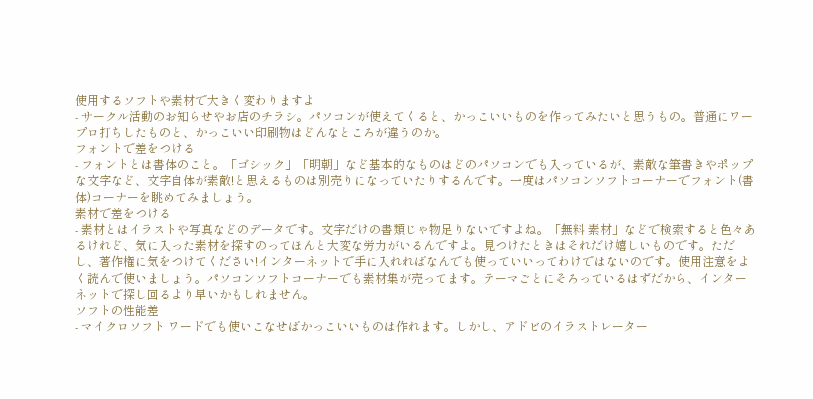使用するソフトや素材で大きく変わりますよ
- サークル活動のお知らせやお店のチラシ。パソコンが使えてくると、かっこいいものを作ってみたいと思うもの。普通にワープロ打ちしたものと、かっこいい印刷物はどんなところが違うのか。
フォントで差をつける
- フォントとは書体のこと。「ゴシック」「明朝」など基本的なものはどのパソコンでも入っているが、素敵な筆書きやポップな文字など、文字自体が素敵!と思えるものは別売りになっていたりするんです。一度はパソコンソフトコーナーでフォント(書体)コーナーを眺めてみましょう。
素材で差をつける
- 素材とはイラストや写真などのデータです。文字だけの書類じゃ物足りないですよね。「無料 素材」などで検索すると色々あるけれど、気に入った素材を探すのってほんと大変な労力がいるんですよ。見つけたときはそれだけ嬉しいものです。ただし、著作権に気をつけてください!インターネットで手に入れればなんでも使っていいってわけではないのです。使用注意をよく読んで使いましょう。パソコンソフトコーナーでも素材集が売ってます。テーマごとにそろっているはずだから、インターネットで探し回るより早いかもしれません。
ソフトの性能差
- マイクロソフト ワードでも使いこなせばかっこいいものは作れます。しかし、アドビのイラストレーター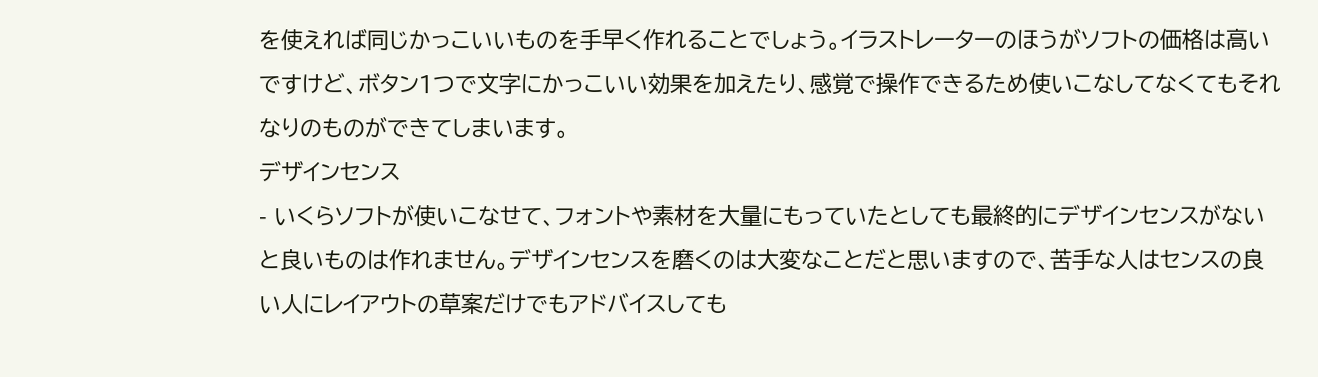を使えれば同じかっこいいものを手早く作れることでしょう。イラストレーターのほうがソフトの価格は高いですけど、ボタン1つで文字にかっこいい効果を加えたり、感覚で操作できるため使いこなしてなくてもそれなりのものができてしまいます。
デザインセンス
- いくらソフトが使いこなせて、フォントや素材を大量にもっていたとしても最終的にデザインセンスがないと良いものは作れません。デザインセンスを磨くのは大変なことだと思いますので、苦手な人はセンスの良い人にレイアウトの草案だけでもアドバイスしても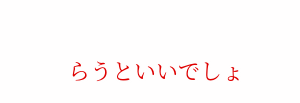らうといいでしょ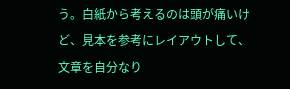う。白紙から考えるのは頭が痛いけど、見本を参考にレイアウトして、文章を自分なり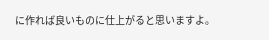に作れば良いものに仕上がると思いますよ。